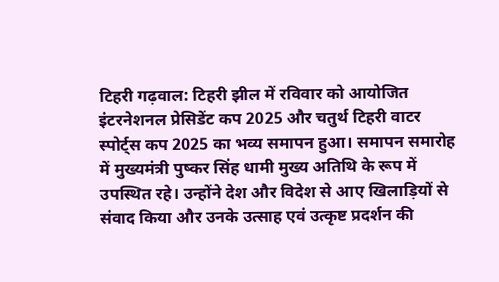टिहरी गढ़वाल: टिहरी झील में रविवार को आयोजित इंटरनेशनल प्रेसिडेंट कप 2025 और चतुर्थ टिहरी वाटर स्पोर्ट्स कप 2025 का भव्य समापन हुआ। समापन समारोह में मुख्यमंत्री पुष्कर सिंह धामी मुख्य अतिथि के रूप में उपस्थित रहे। उन्होंने देश और विदेश से आए खिलाड़ियों से संवाद किया और उनके उत्साह एवं उत्कृष्ट प्रदर्शन की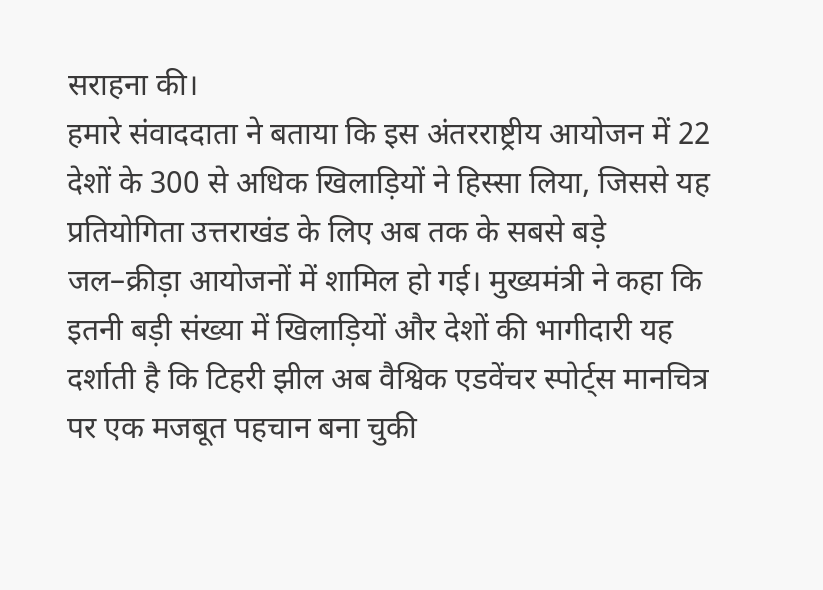सराहना की।
हमारे संवाददाता ने बताया कि इस अंतरराष्ट्रीय आयोजन में 22 देशों के 300 से अधिक खिलाड़ियों ने हिस्सा लिया, जिससे यह प्रतियोगिता उत्तराखंड के लिए अब तक के सबसे बड़े जल–क्रीड़ा आयोजनों में शामिल हो गई। मुख्यमंत्री ने कहा कि इतनी बड़ी संख्या में खिलाड़ियों और देशों की भागीदारी यह दर्शाती है कि टिहरी झील अब वैश्विक एडवेंचर स्पोर्ट्स मानचित्र पर एक मजबूत पहचान बना चुकी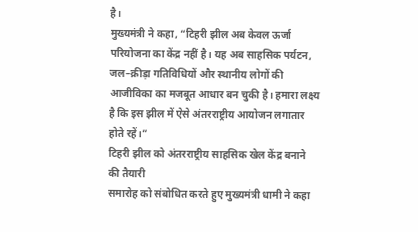है।
मुख्यमंत्री ने कहा, “टिहरी झील अब केवल ऊर्जा परियोजना का केंद्र नहीं है। यह अब साहसिक पर्यटन, जल–क्रीड़ा गतिविधियों और स्थानीय लोगों की आजीविका का मजबूत आधार बन चुकी है। हमारा लक्ष्य है कि इस झील में ऐसे अंतरराष्ट्रीय आयोजन लगातार होते रहें।”
टिहरी झील को अंतरराष्ट्रीय साहसिक खेल केंद्र बनाने की तैयारी
समारोह को संबोधित करते हुए मुख्यमंत्री धामी ने कहा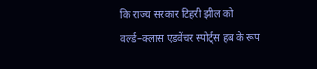कि राज्य सरकार टिहरी झील को वर्ल्ड–क्लास एडवेंचर स्पोर्ट्स हब के रूप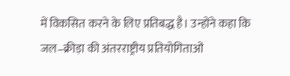में विकसित करने के लिए प्रतिबद्ध है। उन्होंने कहा कि जल–क्रीड़ा की अंतरराष्ट्रीय प्रतियोगिताओं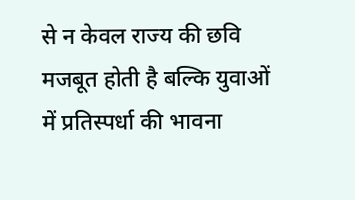से न केवल राज्य की छवि मजबूत होती है बल्कि युवाओं में प्रतिस्पर्धा की भावना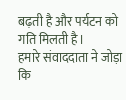बढ़ती है और पर्यटन को गति मिलती है।
हमारे संवाददाता ने जोड़ा कि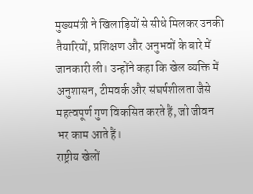मुख्यमंत्री ने खिलाड़ियों से सीधे मिलकर उनकी तैयारियों, प्रशिक्षण और अनुभवों के बारे में जानकारी ली। उन्होंने कहा कि खेल व्यक्ति में अनुशासन, टीमवर्क और संघर्षशीलता जैसे महत्वपूर्ण गुण विकसित करते हैं, जो जीवन भर काम आते हैं।
राष्ट्रीय खेलों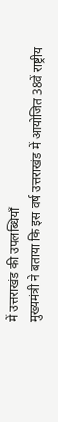में उत्तराखंड की उपलब्धियाँ
मुख्यमंत्री ने बताया कि इस वर्ष उत्तराखंड में आयोजित 38वें राष्ट्रीय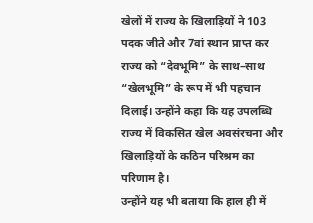खेलों में राज्य के खिलाड़ियों ने 103 पदक जीते और 7वां स्थान प्राप्त कर राज्य को “देवभूमि” के साथ–साथ “खेलभूमि” के रूप में भी पहचान दिलाई। उन्होंने कहा कि यह उपलब्धि राज्य में विकसित खेल अवसंरचना और खिलाड़ियों के कठिन परिश्रम का परिणाम है।
उन्होंने यह भी बताया कि हाल ही में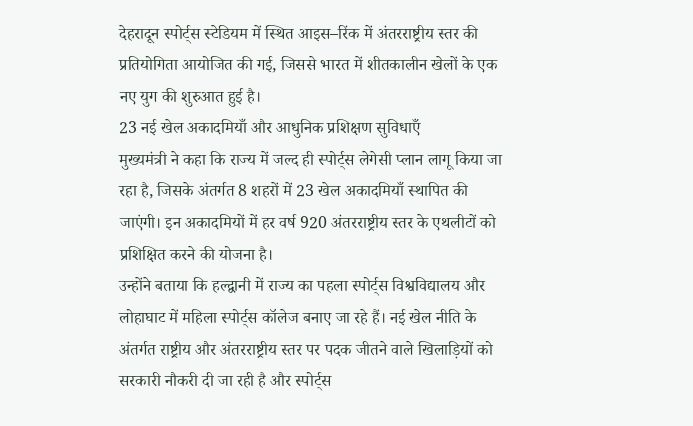देहरादून स्पोर्ट्स स्टेडियम में स्थित आइस–रिंक में अंतरराष्ट्रीय स्तर की प्रतियोगिता आयोजित की गई, जिससे भारत में शीतकालीन खेलों के एक नए युग की शुरुआत हुई है।
23 नई खेल अकादमियाँ और आधुनिक प्रशिक्षण सुविधाएँ
मुख्यमंत्री ने कहा कि राज्य में जल्द ही स्पोर्ट्स लेगेसी प्लान लागू किया जा रहा है, जिसके अंतर्गत 8 शहरों में 23 खेल अकादमियाँ स्थापित की जाएंगी। इन अकादमियों में हर वर्ष 920 अंतरराष्ट्रीय स्तर के एथलीटों को प्रशिक्षित करने की योजना है।
उन्होंने बताया कि हल्द्वानी में राज्य का पहला स्पोर्ट्स विश्वविद्यालय और लोहाघाट में महिला स्पोर्ट्स कॉलेज बनाए जा रहे हैं। नई खेल नीति के अंतर्गत राष्ट्रीय और अंतरराष्ट्रीय स्तर पर पदक जीतने वाले खिलाड़ियों को सरकारी नौकरी दी जा रही है और स्पोर्ट्स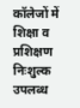कॉलेजों में शिक्षा व प्रशिक्षण निःशुल्क उपलब्ध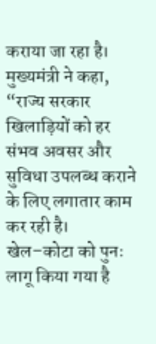कराया जा रहा है।
मुख्यमंत्री ने कहा, “राज्य सरकार खिलाड़ियों को हर संभव अवसर और सुविधा उपलब्ध कराने के लिए लगातार काम कर रही है। खेल–कोटा को पुनः लागू किया गया है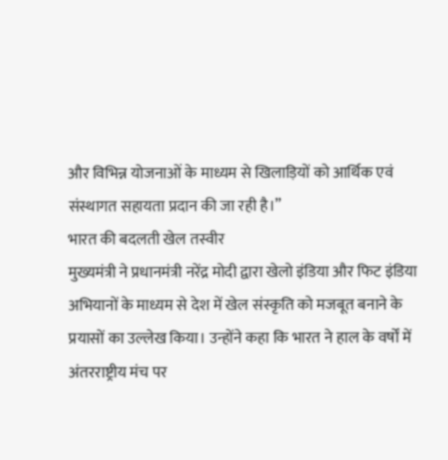और विभिन्न योजनाओं के माध्यम से खिलाड़ियों को आर्थिक एवं संस्थागत सहायता प्रदान की जा रही है।”
भारत की बदलती खेल तस्वीर
मुख्यमंत्री ने प्रधानमंत्री नरेंद्र मोदी द्वारा खेलो इंडिया और फिट इंडिया अभियानों के माध्यम से देश में खेल संस्कृति को मजबूत बनाने के प्रयासों का उल्लेख किया। उन्होंने कहा कि भारत ने हाल के वर्षों में अंतरराष्ट्रीय मंच पर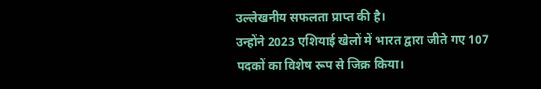उल्लेखनीय सफलता प्राप्त की है।
उन्होंने 2023 एशियाई खेलों में भारत द्वारा जीते गए 107 पदकों का विशेष रूप से जिक्र किया।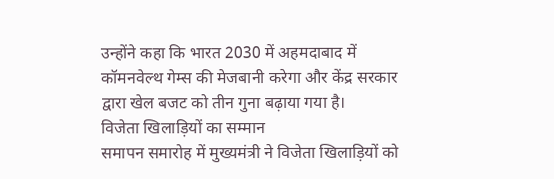उन्होंने कहा कि भारत 2030 में अहमदाबाद में कॉमनवेल्थ गेम्स की मेजबानी करेगा और केंद्र सरकार द्वारा खेल बजट को तीन गुना बढ़ाया गया है।
विजेता खिलाड़ियों का सम्मान
समापन समारोह में मुख्यमंत्री ने विजेता खिलाड़ियों को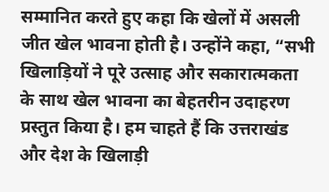सम्मानित करते हुए कहा कि खेलों में असली जीत खेल भावना होती है। उन्होंने कहा, “सभी खिलाड़ियों ने पूरे उत्साह और सकारात्मकता के साथ खेल भावना का बेहतरीन उदाहरण प्रस्तुत किया है। हम चाहते हैं कि उत्तराखंड और देश के खिलाड़ी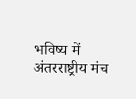भविष्य में अंतरराष्ट्रीय मंच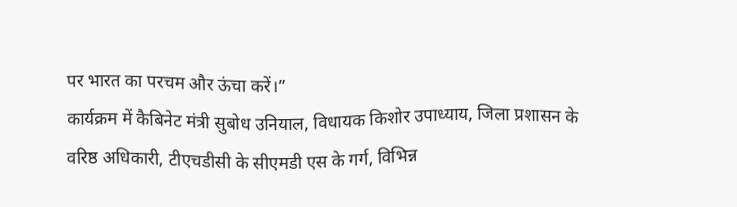पर भारत का परचम और ऊंचा करें।”
कार्यक्रम में कैबिनेट मंत्री सुबोध उनियाल, विधायक किशोर उपाध्याय, जिला प्रशासन के वरिष्ठ अधिकारी, टीएचडीसी के सीएमडी एस के गर्ग, विभिन्न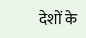देशों के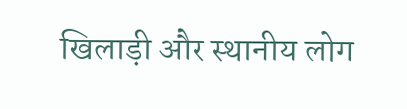खिलाड़ी और स्थानीय लोग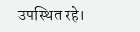उपस्थित रहे।